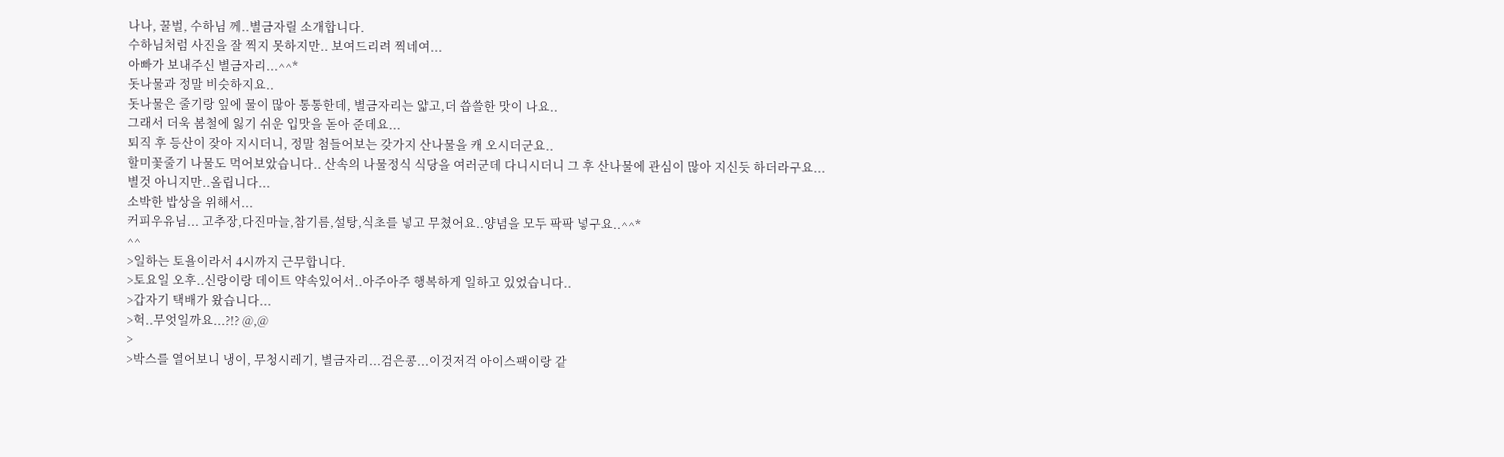나나, 꿀벌, 수하님 께..별금자릴 소개합니다.
수하님처럼 사진을 잘 찍지 못하지만.. 보여드리려 찍네여...
아빠가 보내주신 별금자리...^^*
돗나물과 정말 비슷하지요..
돗나물은 줄기랑 잎에 물이 많아 통통한데, 별금자리는 얇고,더 씁쓸한 맛이 나요..
그래서 더욱 봄철에 잃기 쉬운 입맛을 돋아 준데요...
퇴직 후 등산이 잦아 지시더니, 정말 첨들어보는 갖가지 산나물을 캐 오시더군요..
할미꽃줄기 나물도 먹어보았습니다.. 산속의 나물정식 식당을 여러군데 다니시더니 그 후 산나물에 관심이 많아 지신듯 하더라구요...
별것 아니지만..올립니다...
소박한 밥상을 위해서...
커피우유님... 고추장,다진마늘,참기름,설탕,식초를 넣고 무쳤어요..양념을 모두 팍팍 넣구요..^^*
^^
>일하는 토욜이라서 4시까지 근무합니다.
>토요일 오후..신랑이랑 데이트 약속있어서..아주아주 행복하게 일하고 있었습니다..
>갑자기 택배가 왔습니다...
>헉..무엇일까요...?!? @,@
>
>박스를 열어보니 냉이, 무청시레기, 별금자리...검은콩...이것저걱 아이스팩이랑 같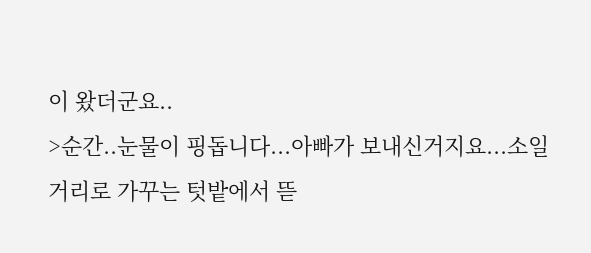이 왔더군요..
>순간..눈물이 핑돕니다...아빠가 보내신거지요...소일거리로 가꾸는 텃밭에서 뜯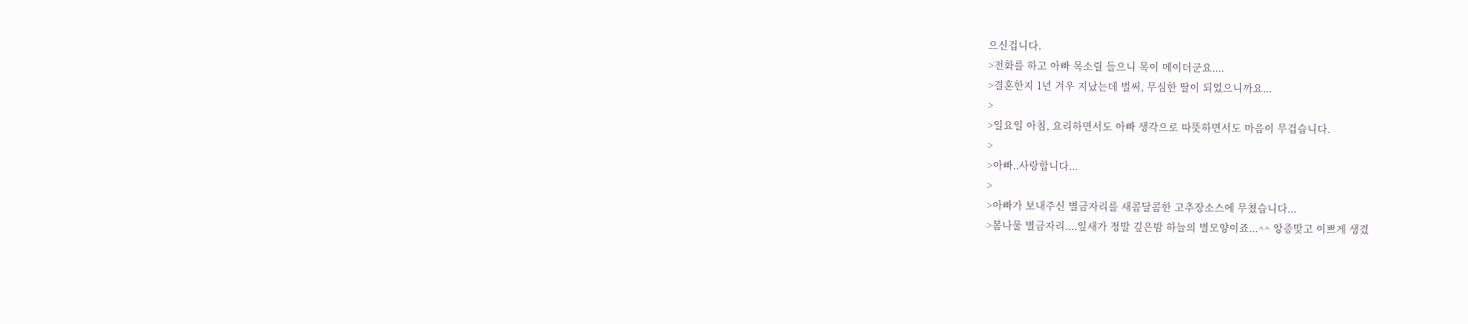으신겁니다.
>전화를 하고 아빠 목소릴 들으니 목이 메이더군요....
>결혼한지 1년 겨우 지났는데 벌써, 무심한 딸이 되었으니까요...
>
>일요일 아침, 요리하면서도 아빠 생각으로 따뜻하면서도 마음이 무겁습니다.
>
>아빠..사랑합니다...
>
>아빠가 보내주신 별금자리를 새콤달콤한 고추장소스에 무쳤습니다...
>봄나물 별금자리....잎새가 정말 깊은밤 하늘의 별모양이죠...^^ 앙증맞고 이쁘게 생겼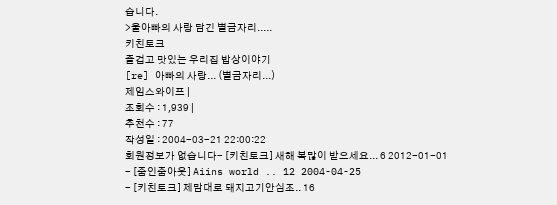습니다.
>울아빠의 사랑 담긴 별금자리.....
키친토크
즐겁고 맛있는 우리집 밥상이야기
[re] 아빠의 사랑... (별금자리...)
제임스와이프 |
조회수 : 1,939 |
추천수 : 77
작성일 : 2004-03-21 22:00:22
회원정보가 없습니다- [키친토크] 새해 복많이 받으세요... 6 2012-01-01
- [줌인줌아웃] Aiins world .. 12 2004-04-25
- [키친토크] 제맘대로 돼지고기안심조.. 16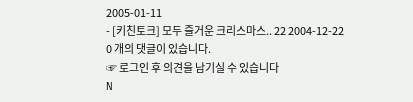2005-01-11
- [키친토크] 모두 즐거운 크리스마스.. 22 2004-12-22
0 개의 댓글이 있습니다.
☞ 로그인 후 의견을 남기실 수 있습니다
N